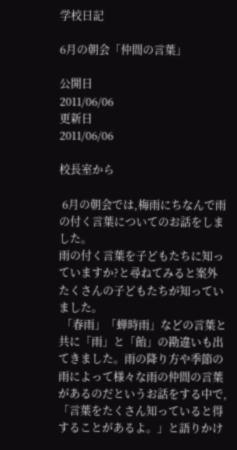学校日記

6月の朝会「仲間の言葉」

公開日
2011/06/06
更新日
2011/06/06

校長室から

 6月の朝会では,梅雨にちなんで雨の付く言葉についてのお話をしました。
雨の付く言葉を子どもたちに知っていますか?と尋ねてみると案外たくさんの子どもたちが知っていました。
 「春雨」「蝉時雨」などの言葉と共に「雨」と「飴」の勘違いも出てきました。雨の降り方や季節の雨によって様々な雨の仲間の言葉があるのだというお話をする中で,「言葉をたくさん知っていると得することがあるよ。」と語りかけ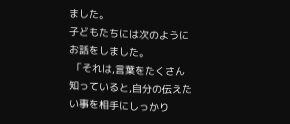ました。
子どもたちには次のようにお話をしました。
 「それは,言葉をたくさん知っていると,自分の伝えたい事を相手にしっかり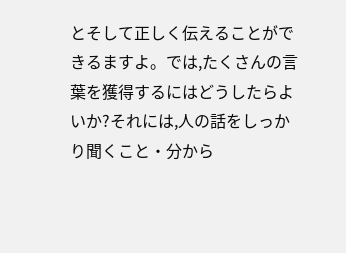とそして正しく伝えることができるますよ。では,たくさんの言葉を獲得するにはどうしたらよいか?それには,人の話をしっかり聞くこと・分から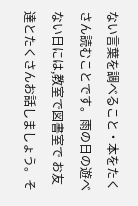ない言葉を調べること・本をたくさん読むことです。雨の日の遊べない日には,教室で図書室で お友達とたくさんお話しましょう。そ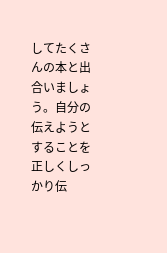してたくさんの本と出合いましょう。自分の伝えようとすることを正しくしっかり伝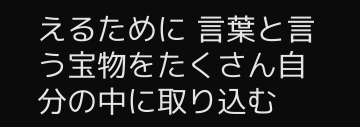えるために 言葉と言う宝物をたくさん自分の中に取り込む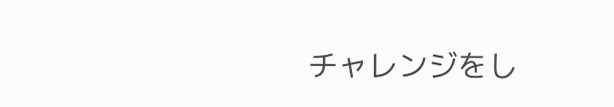チャレンジをし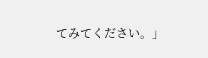てみてください。」